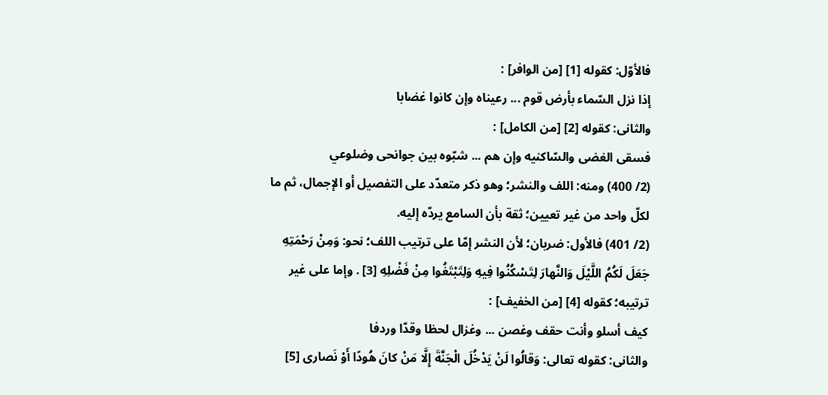فالأوّل: كقوله [1] [من الوافر] :
إذا نزل السّماء بأرض قوم ... رعيناه وإن كانوا غضابا
والثانى: كقوله [2] [من الكامل] :
فسقى الغضى والسّاكنيه وإن هم ... شبّوه بين جوانحى وضلوعي
(2/ 400) ومنه: اللف والنشر؛ وهو ذكر متعدّد على التفصيل أو الإجمال، ثم ما لكلّ واحد من غير تعيين؛ ثقة بأن السامع يردّه إليه.
(2/ 401) فالأول: ضربان؛ لأن النشر إمّا على ترتيب اللف؛ نحو: وَمِنْ رَحْمَتِهِ جَعَلَ لَكُمُ اللَّيْلَ وَالنَّهارَ لِتَسْكُنُوا فِيهِ وَلِتَبْتَغُوا مِنْ فَضْلِهِ [3] . وإما على غير ترتيبه؛ كقوله [4] [من الخفيف] :
كيف أسلو وأنت حقف وغصن ... وغزال لحظا وقدّا وردفا
والثانى: كقوله تعالى: وَقالُوا لَنْ يَدْخُلَ الْجَنَّةَ إِلَّا مَنْ كانَ هُودًا أَوْ نَصارى [5]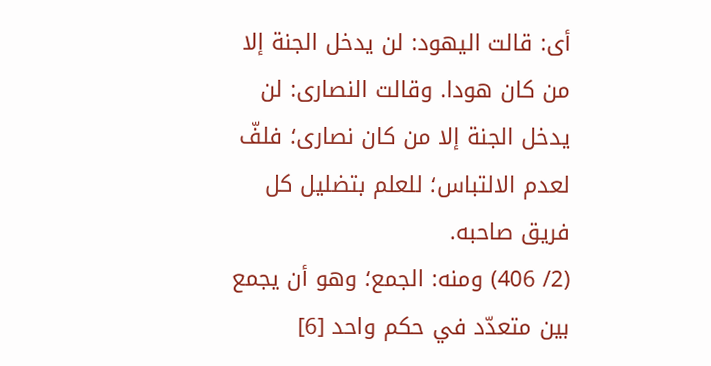أى: قالت اليهود: لن يدخل الجنة إلا من كان هودا. وقالت النصارى: لن يدخل الجنة إلا من كان نصارى؛ فلفّ لعدم الالتباس؛ للعلم بتضليل كل فريق صاحبه.
(2/ 406) ومنه: الجمع؛ وهو أن يجمع بين متعدّد في حكم واحد [6]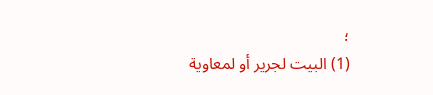؛
(1) البيت لجرير أو لمعاوية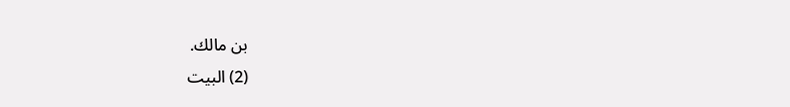بن مالك.
(2) البيت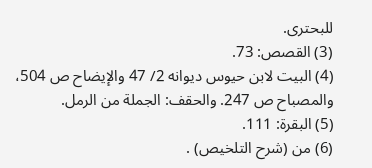للبحترى.
(3) القصص: 73.
(4) البيت لابن حيوس ديوانه 2/ 47 والإيضاح ص 504، والمصباح ص 247. والحقف: الجملة من الرمل.
(5) البقرة: 111.
(6) من (شرح التلخيص) .